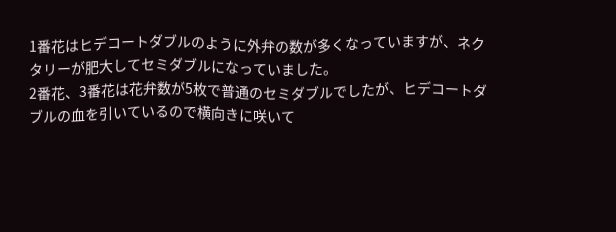1番花はヒデコートダブルのように外弁の数が多くなっていますが、ネクタリーが肥大してセミダブルになっていました。
2番花、3番花は花弁数が5枚で普通のセミダブルでしたが、ヒデコートダブルの血を引いているので横向きに咲いて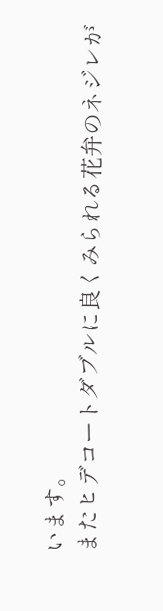います。
またヒデコートダブルに良くみられる花弁のネジレが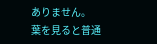ありません。
葉を見ると普通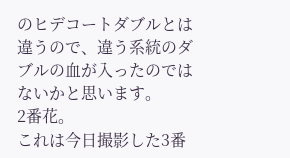のヒデコートダブルとは違うので、違う系統のダブルの血が入ったのではないかと思います。
2番花。
これは今日撮影した3番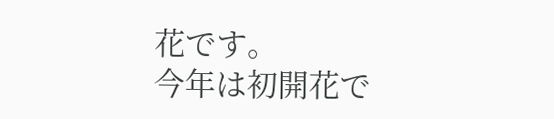花です。
今年は初開花で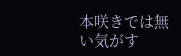本咲きでは無い気がす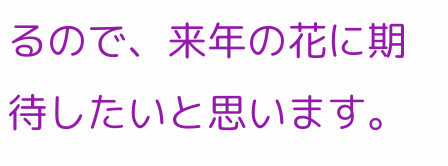るので、来年の花に期待したいと思います。